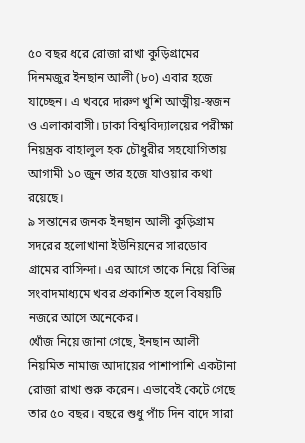৫০ বছর ধরে রোজা রাখা কুড়িগ্রামের দিনমজুর ইনছান আলী (৮০) এবার হজে যাচ্ছেন। এ খবরে দারুণ খুশি আত্মীয়-স্বজন ও এলাকাবাসী। ঢাকা বিশ্ববিদ্যালয়ের পরীক্ষা নিয়ন্ত্রক বাহালুল হক চৌধুরীর সহযোগিতায় আগামী ১০ জুন তার হজে যাওয়ার কথা রয়েছে।
৯ সন্তানের জনক ইনছান আলী কুড়িগ্রাম সদরের হলোখানা ইউনিয়নের সারডোব গ্রামের বাসিন্দা। এর আগে তাকে নিয়ে বিভিন্ন সংবাদমাধ্যমে খবর প্রকাশিত হলে বিষয়টি নজরে আসে অনেকের।
খোঁজ নিয়ে জানা গেছে, ইনছান আলী নিয়মিত নামাজ আদায়ের পাশাপাশি একটানা রোজা রাখা শুরু করেন। এভাবেই কেটে গেছে তার ৫০ বছর। বছরে শুধু পাঁচ দিন বাদে সারা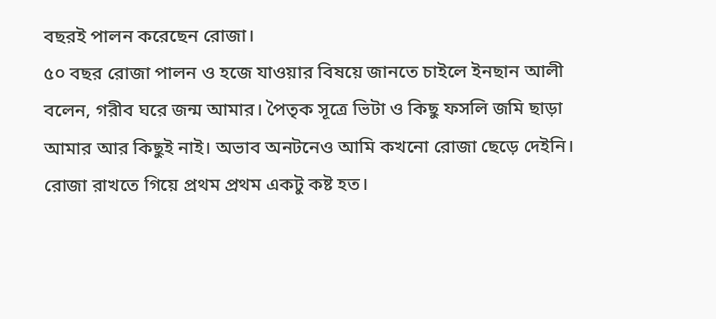বছরই পালন করেছেন রোজা।
৫০ বছর রোজা পালন ও হজে যাওয়ার বিষয়ে জানতে চাইলে ইনছান আলী বলেন, গরীব ঘরে জন্ম আমার। পৈতৃক সূত্রে ভিটা ও কিছু ফসলি জমি ছাড়া আমার আর কিছুই নাই। অভাব অনটনেও আমি কখনো রোজা ছেড়ে দেইনি। রোজা রাখতে গিয়ে প্রথম প্রথম একটু কষ্ট হত।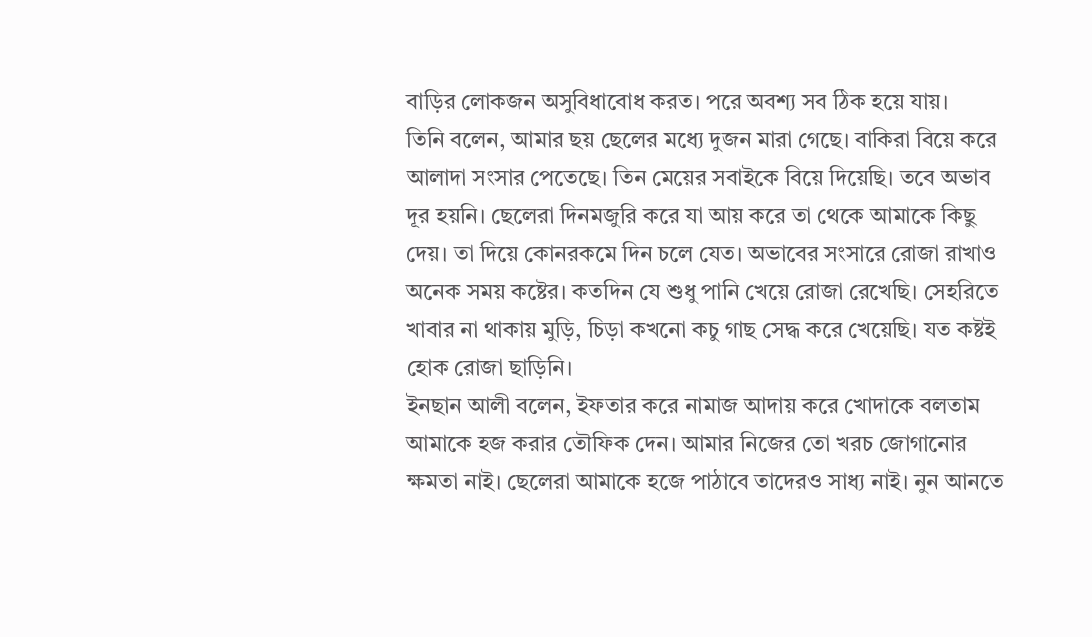বাড়ির লোকজন অসুবিধাবোধ করত। পরে অবশ্য সব ঠিক হয়ে যায়।
তিনি বলেন, আমার ছয় ছেলের মধ্যে দুজন মারা গেছে। বাকিরা বিয়ে করে আলাদা সংসার পেতেছে। তিন মেয়ের সবাইকে বিয়ে দিয়েছি। তবে অভাব দূর হয়নি। ছেলেরা দিনমজুরি করে যা আয় করে তা থেকে আমাকে কিছু দেয়। তা দিয়ে কোনরকমে দিন চলে যেত। অভাবের সংসারে রোজা রাখাও অনেক সময় কষ্টের। কতদিন যে শুধু পানি খেয়ে রোজা রেখেছি। সেহরিতে খাবার না থাকায় মুড়ি, চিড়া কখনো কচু গাছ সেদ্ধ করে খেয়েছি। যত কষ্টই হোক রোজা ছাড়িনি।
ইনছান আলী বলেন, ইফতার করে নামাজ আদায় করে খোদাকে বলতাম আমাকে হজ করার তৌফিক দেন। আমার নিজের তো খরচ জোগানোর ক্ষমতা নাই। ছেলেরা আমাকে হজে পাঠাবে তাদেরও সাধ্য নাই। নুন আনতে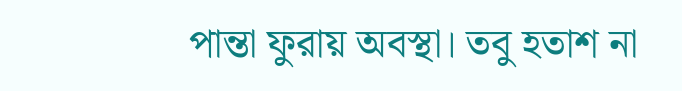পান্তা ফুরায় অবস্থা। তবু হতাশ না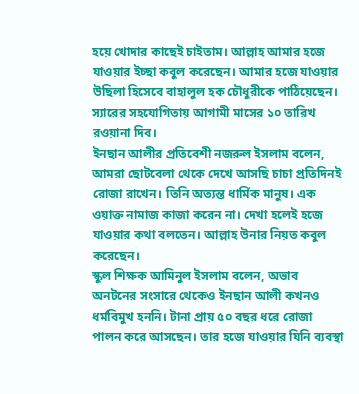হয়ে খোদার কাছেই চাইতাম। আল্লাহ আমার হজে যাওয়ার ইচ্ছা কবুল করেছেন। আমার হজে যাওয়ার উছিলা হিসেবে বাহালুল হক চৌধুরীকে পাঠিয়েছেন। স্যারের সহযোগিতায় আগামী মাসের ১০ তারিখ রওয়ানা দিব।
ইনছান আলীর প্রতিবেশী নজরুল ইসলাম বলেন, আমরা ছোটবেলা থেকে দেখে আসছি চাচা প্রতিদিনই রোজা রাখেন। তিনি অত্যন্ত ধার্মিক মানুষ। এক ওয়াক্ত নামাজ কাজা করেন না। দেখা হলেই হজে যাওয়ার কথা বলতেন। আল্লাহ উনার নিয়ত কবুল করেছেন।
স্কুল শিক্ষক আমিনুল ইসলাম বলেন, অভাব অনটনের সংসারে থেকেও ইনছান আলী কখনও ধর্মবিমুখ হননি। টানা প্রায় ৫০ বছর ধরে রোজা পালন করে আসছেন। তার হজে যাওয়ার যিনি ব্যবস্থা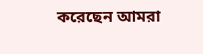করেছেন আমরা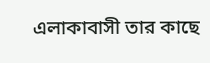এলাকাবাসী তার কাছে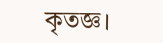কৃতজ্ঞ।